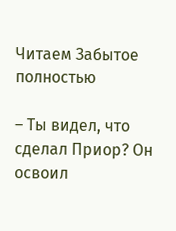Читаем Забытое полностью

– Ты видел, что сделал Приор? Он освоил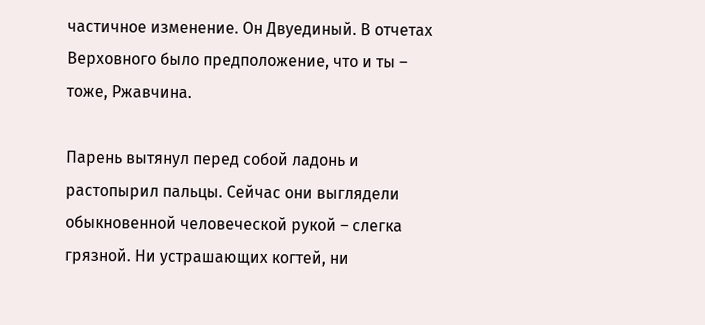частичное изменение. Он Двуединый. В отчетах Верховного было предположение, что и ты – тоже, Ржавчина.

Парень вытянул перед собой ладонь и растопырил пальцы. Сейчас они выглядели обыкновенной человеческой рукой – слегка грязной. Ни устрашающих когтей, ни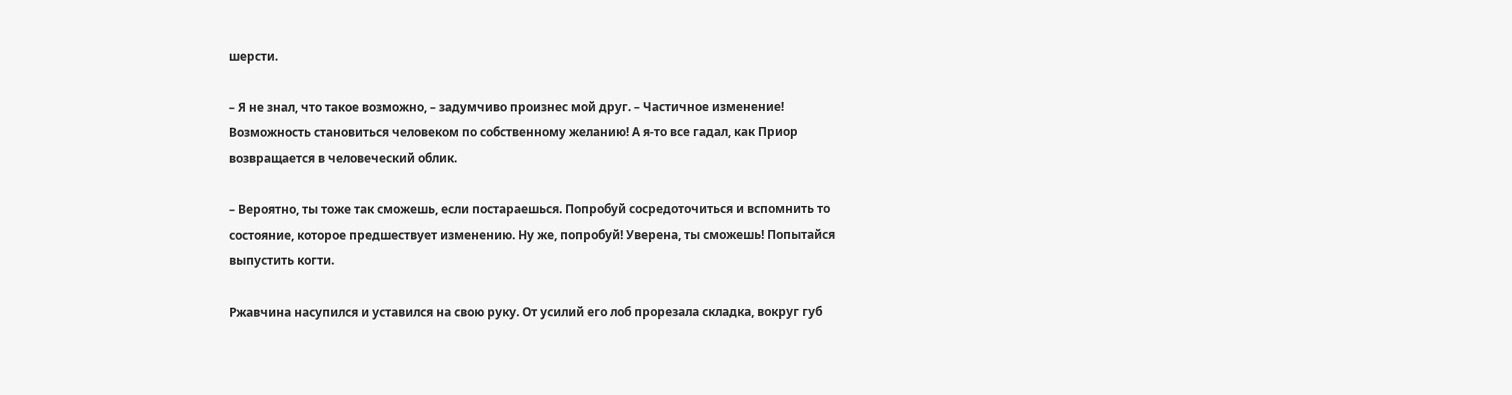шерсти.

– Я не знал, что такое возможно, – задумчиво произнес мой друг. – Частичное изменение! Возможность становиться человеком по собственному желанию! A я-то все гадал, как Приор возвращается в человеческий облик.

– Вероятно, ты тоже так сможешь, если постараешься. Попробуй сосредоточиться и вспомнить то состояние, которое предшествует изменению. Ну же, попробуй! Уверена, ты сможешь! Попытайся выпустить когти.

Ржавчина насупился и уставился на свою руку. От усилий его лоб прорезала складка, вокруг губ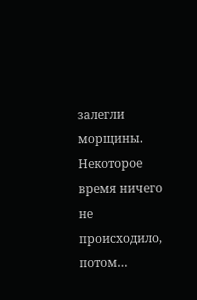залегли морщины. Некоторое время ничего не происходило, потом…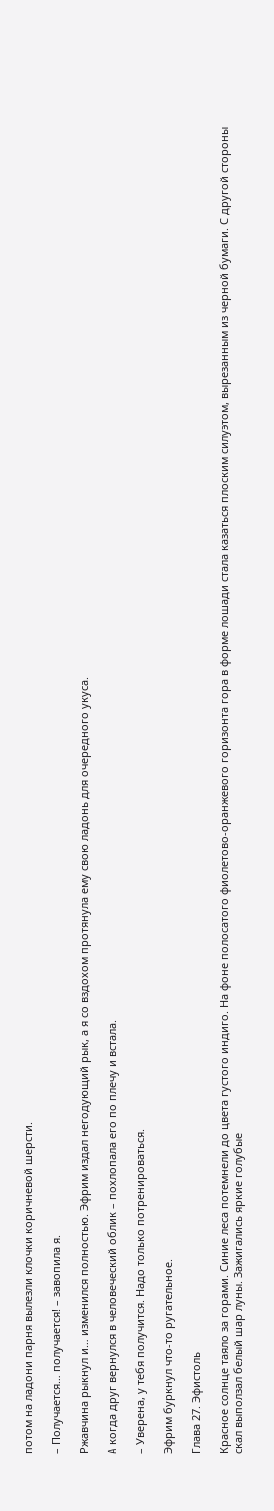потом на ладони парня вылезли клочки коричневой шерсти.

– Получается… получается! – завопила я.

Ржавчина рыкнул и… изменился полностью. Эфрим издал негодующий рык, а я со вздохом протянула ему свою ладонь для очередного укуса.

A когда друг вернулся в человеческий облик – похлопала его по плечу и встала.

– Уверена, у тебя получится. Надо только потренироваться.

Эфрим буркнул что-то ругательное.

Глава 27. Эфистоль

Красное солнце таяло за горами. Синие леса потемнели до цвета густого индиго. На фоне полосатого фиолетово-оранжевого горизонта гора в форме лошади стала казаться плоским силуэтом, вырезанным из черной бумаги. С другой стороны скал выползал белый шар луны. Зажигались яркие голубые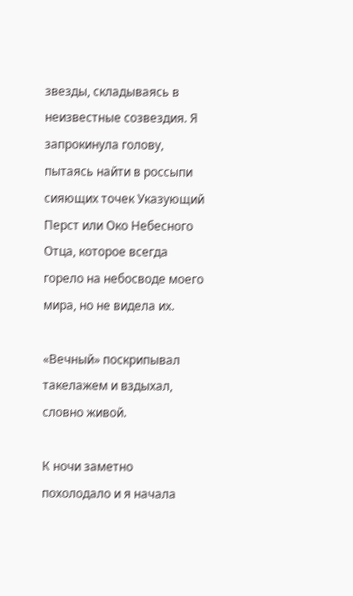звезды, складываясь в неизвестные созвездия. Я запрокинула голову, пытаясь найти в россыпи сияющих точек Указующий Перст или Око Небесного Отца, которое всегда горело на небосводе моего мира, но не видела их.

«Вечный» поскрипывал такелажем и вздыхал, словно живой.

К ночи заметно похолодало и я начала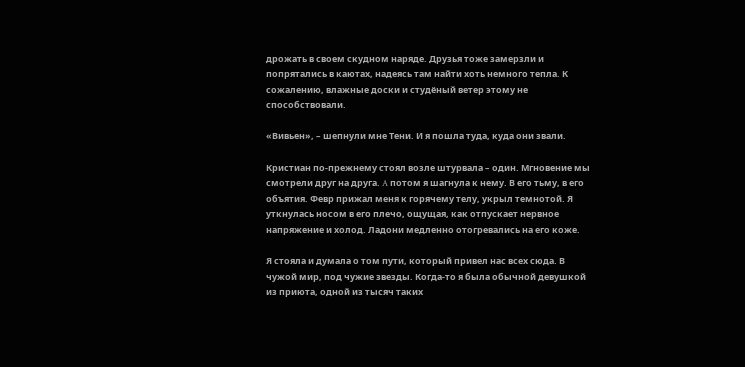дрожать в своем скудном наряде. Друзья тоже замерзли и попрятались в каютах, надеясь там найти хоть немного тепла. К сожалению, влажные доски и студёный ветер этому не способствовали.

«Вивьен», – шепнули мне Тени. И я пошла туда, куда они звали.

Кристиан по-прежнему стоял возле штурвала – один. Мгновение мы смотрели друг на друга. A потом я шагнула к нему. В его тьму, в его объятия. Февр прижал меня к горячему телу, укрыл темнотой. Я уткнулась носом в его плечо, ощущая, как отпускает нервное напряжение и холод. Ладони медленно отогревались на его коже.

Я стояла и думала о том пути, который привел нас всех сюда. В чужой мир, под чужие звезды. Когда-то я была обычной девушкой из приюта, одной из тысяч таких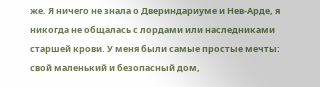же. Я ничего не знала о Двериндариуме и Нев-Арде, я никогда не общалась с лордами или наследниками старшей крови. У меня были самые простые мечты: свой маленький и безопасный дом,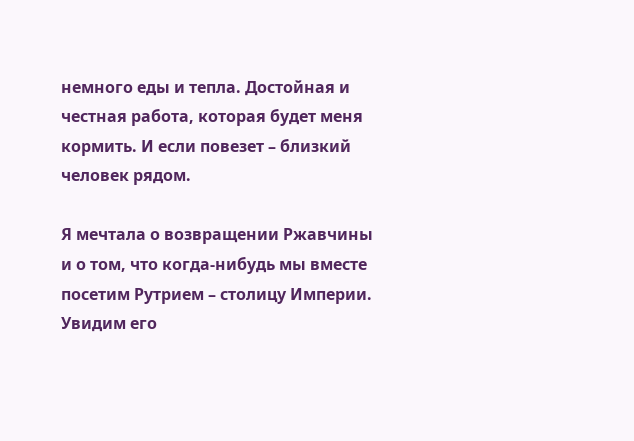немного еды и тепла. Достойная и честная работа, которая будет меня кормить. И если повезет – близкий человек рядом.

Я мечтала о возвращении Ржавчины и о том, что когда-нибудь мы вместе посетим Рутрием – столицу Империи. Увидим его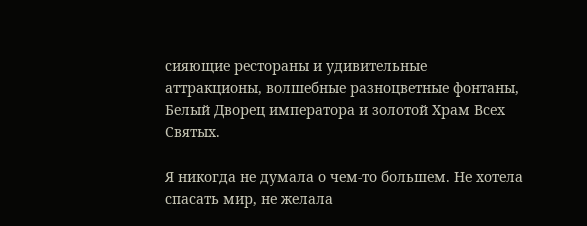сияющие рестораны и удивительные аттракционы, волшебные разноцветные фонтаны, Белый Дворец императора и золотой Храм Всех Святых.

Я никогда не думала о чем-то большем. Не хотела спасать мир, не желала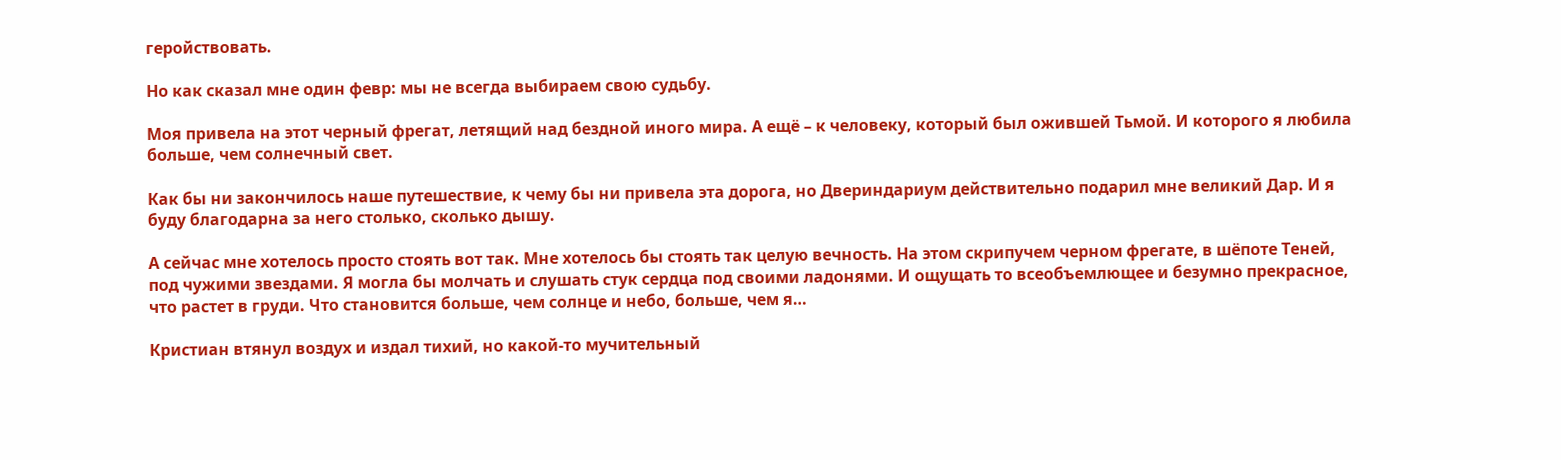геройствовать.

Но как сказал мне один февр: мы не всегда выбираем свою судьбу.

Моя привела на этот черный фрегат, летящий над бездной иного мира. А ещё – к человеку, который был ожившей Тьмой. И которого я любила больше, чем солнечный свет.

Как бы ни закончилось наше путешествие, к чему бы ни привела эта дорога, но Двериндариум действительно подарил мне великий Дар. И я буду благодарна за него столько, сколько дышу.

А сейчас мне хотелось просто стоять вот так. Мне хотелось бы стоять так целую вечность. На этом скрипучем черном фрегате, в шёпоте Теней, под чужими звездами. Я могла бы молчать и слушать стук сердца под своими ладонями. И ощущать то всеобъемлющее и безумно прекрасное, что растет в груди. Что становится больше, чем солнце и небо, больше, чем я…

Кристиан втянул воздух и издал тихий, но какой-то мучительный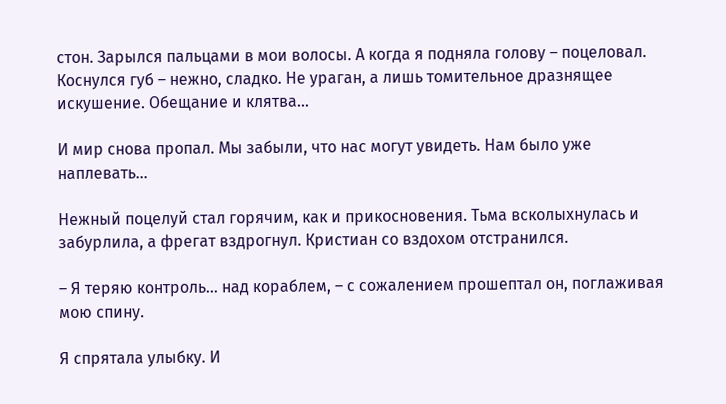стон. Зарылся пальцами в мои волосы. А когда я подняла голову – поцеловал. Коснулся губ – нежно, сладко. Не ураган, а лишь томительное дразнящее искушение. Обещание и клятва…

И мир снова пропал. Мы забыли, что нас могут увидеть. Нам было уже наплевать…

Нежный поцелуй стал горячим, как и прикосновения. Тьма всколыхнулась и забурлила, а фрегат вздрогнул. Кристиан со вздохом отстранился.

– Я теряю контроль… над кораблем, – с сожалением прошептал он, поглаживая мою спину.

Я спрятала улыбку. И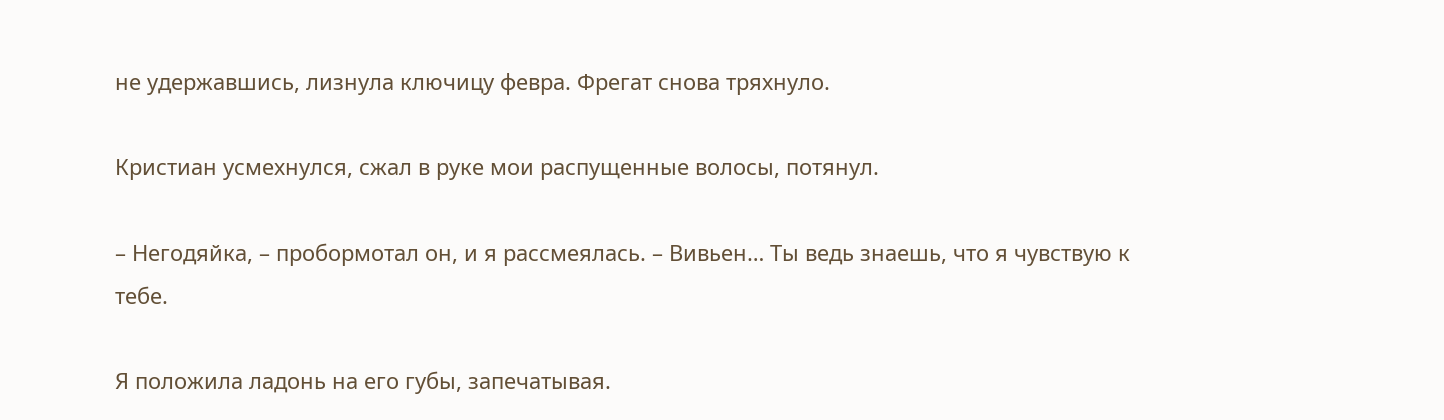не удержавшись, лизнула ключицу февра. Фрегат снова тряхнуло.

Кристиан усмехнулся, сжал в руке мои распущенные волосы, потянул.

– Негодяйка, – пробормотал он, и я рассмеялась. – Вивьен… Ты ведь знаешь, что я чувствую к тебе.

Я положила ладонь на его губы, запечатывая.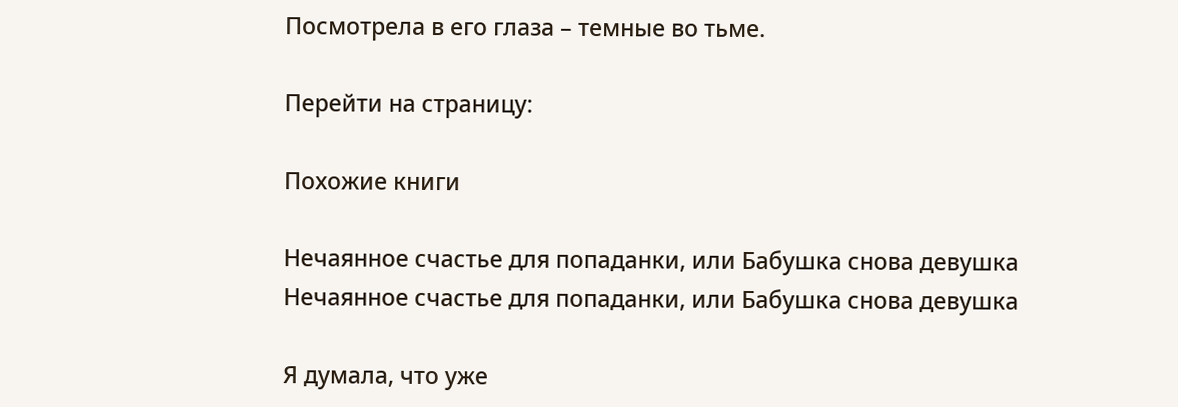Посмотрела в его глаза – темные во тьме.

Перейти на страницу:

Похожие книги

Нечаянное счастье для попаданки, или Бабушка снова девушка
Нечаянное счастье для попаданки, или Бабушка снова девушка

Я думала, что уже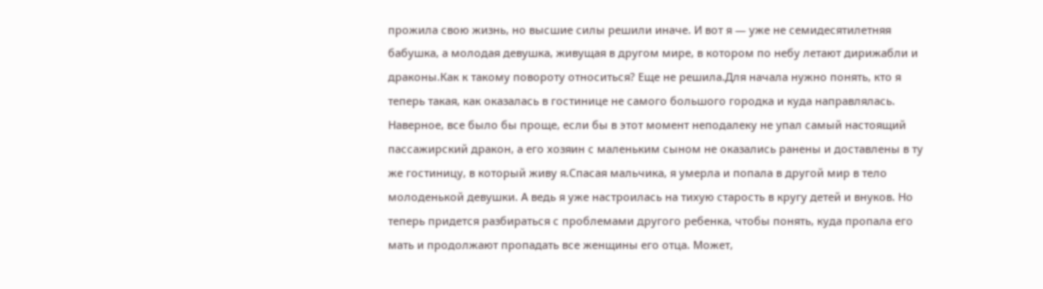прожила свою жизнь, но высшие силы решили иначе. И вот я — уже не семидесятилетняя бабушка, а молодая девушка, живущая в другом мире, в котором по небу летают дирижабли и драконы.Как к такому повороту относиться? Еще не решила.Для начала нужно понять, кто я теперь такая, как оказалась в гостинице не самого большого городка и куда направлялась. Наверное, все было бы проще, если бы в этот момент неподалеку не упал самый настоящий пассажирский дракон, а его хозяин с маленьким сыном не оказались ранены и доставлены в ту же гостиницу, в который живу я.Спасая мальчика, я умерла и попала в другой мир в тело молоденькой девушки. А ведь я уже настроилась на тихую старость в кругу детей и внуков. Но теперь придется разбираться с проблемами другого ребенка, чтобы понять, куда пропала его мать и продолжают пропадать все женщины его отца. Может,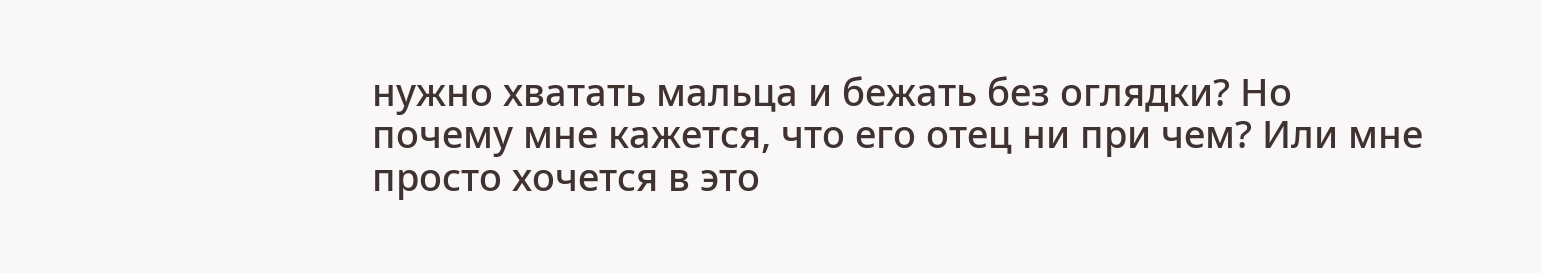нужно хватать мальца и бежать без оглядки? Но почему мне кажется, что его отец ни при чем? Или мне просто хочется в это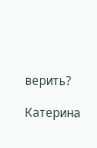верить?

Катерина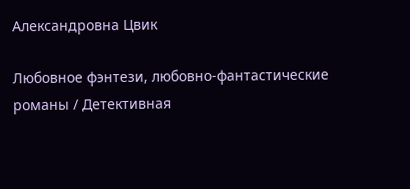Александровна Цвик

Любовное фэнтези, любовно-фантастические романы / Детективная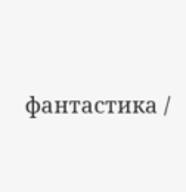фантастика /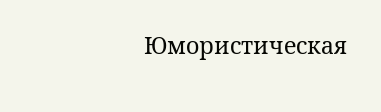Юмористическая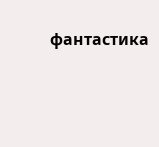фантастика